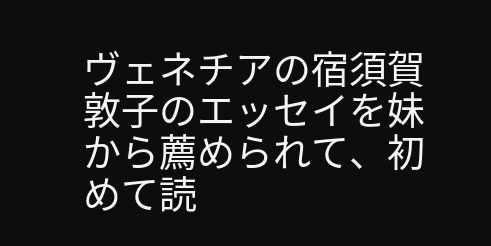ヴェネチアの宿須賀敦子のエッセイを妹から薦められて、初めて読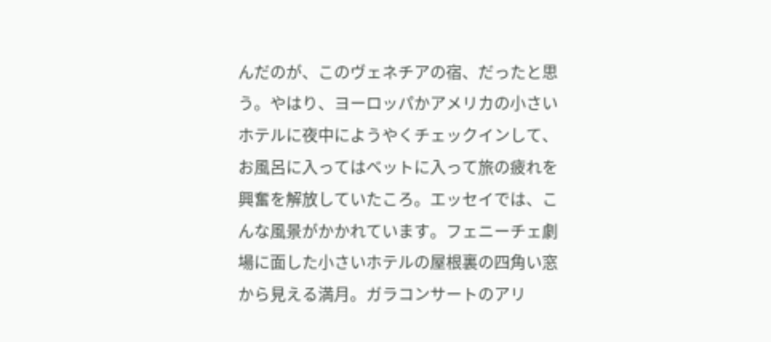んだのが、このヴェネチアの宿、だったと思う。やはり、ヨーロッパかアメリカの小さいホテルに夜中にようやくチェックインして、お風呂に入ってはベットに入って旅の疲れを興奮を解放していたころ。エッセイでは、こんな風景がかかれています。フェニーチェ劇場に面した小さいホテルの屋根裏の四角い窓から見える満月。ガラコンサートのアリ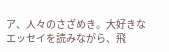ア、人々のさざめき。大好きなエッセイを読みながら、飛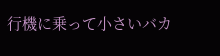行機に乗って小さいバカ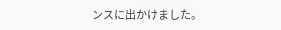ンスに出かけました。